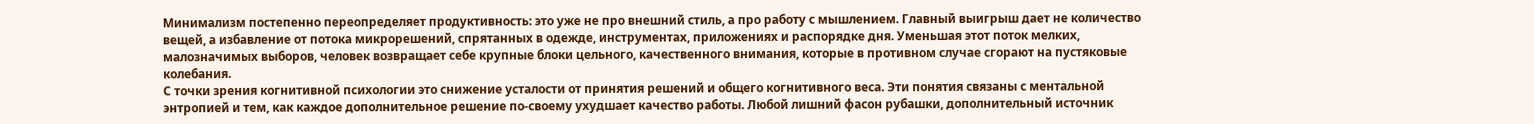Минимализм постепенно переопределяет продуктивность: это уже не про внешний стиль, а про работу с мышлением. Главный выигрыш дает не количество вещей, а избавление от потока микрорешений, спрятанных в одежде, инструментах, приложениях и распорядке дня. Уменьшая этот поток мелких, малозначимых выборов, человек возвращает себе крупные блоки цельного, качественного внимания, которые в противном случае сгорают на пустяковые колебания.
С точки зрения когнитивной психологии это снижение усталости от принятия решений и общего когнитивного веса. Эти понятия связаны с ментальной энтропией и тем, как каждое дополнительное решение по‑своему ухудшает качество работы. Любой лишний фасон рубашки, дополнительный источник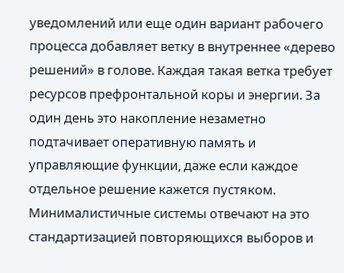уведомлений или еще один вариант рабочего процесса добавляет ветку в внутреннее «дерево решений» в голове. Каждая такая ветка требует ресурсов префронтальной коры и энергии. За один день это накопление незаметно подтачивает оперативную память и управляющие функции, даже если каждое отдельное решение кажется пустяком.
Минималистичные системы отвечают на это стандартизацией повторяющихся выборов и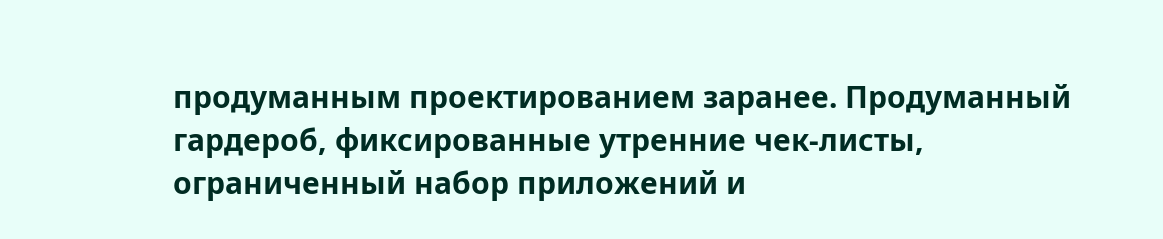продуманным проектированием заранее. Продуманный гардероб, фиксированные утренние чек‑листы, ограниченный набор приложений и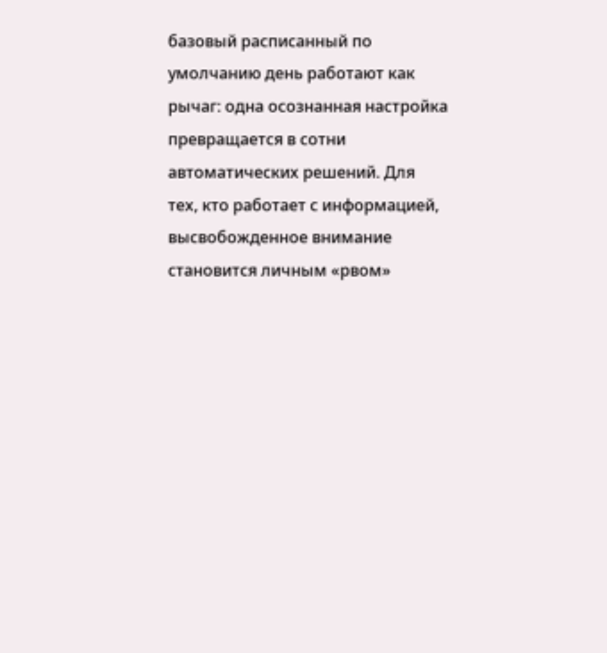базовый расписанный по умолчанию день работают как рычаг: одна осознанная настройка превращается в сотни автоматических решений. Для тех, кто работает с информацией, высвобожденное внимание становится личным «рвом»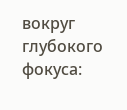вокруг глубокого фокуса: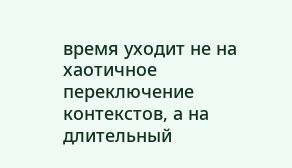время уходит не на хаотичное переключение контекстов, а на длительный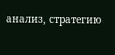анализ, стратегию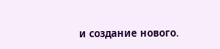и создание нового.